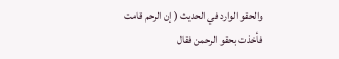والحقو الوارد في الحديث ( إن الرحم قامت فأخذت بحقو الرحمن فقال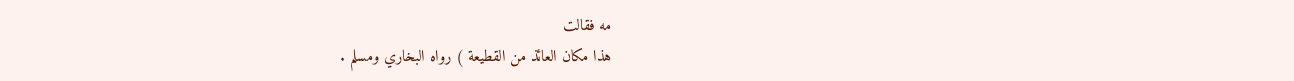مه فقالت
هذا مكان العائذ من القطيعة ) رواه البخاري ومسلم .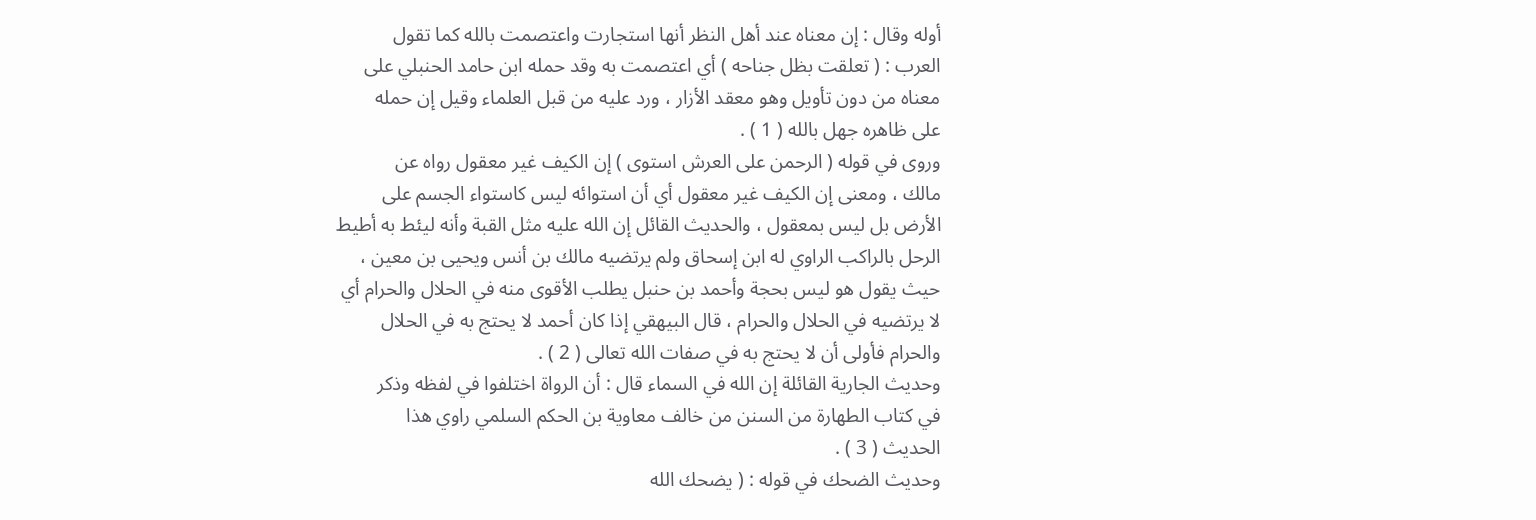أوله وقال : إن معناه عند أهل النظر أنها استجارت واعتصمت بالله كما تقول
العرب : ( تعلقت بظل جناحه ) أي اعتصمت به وقد حمله ابن حامد الحنبلي على
معناه من دون تأويل وهو معقد الأزار ، ورد عليه من قبل العلماء وقيل إن حمله
على ظاهره جهل بالله ( 1 ) .
وروى في قوله ( الرحمن على العرش استوى ) إن الكيف غير معقول رواه عن
مالك ، ومعنى إن الكيف غير معقول أي أن استوائه ليس كاستواء الجسم على
الأرض بل ليس بمعقول ، والحديث القائل إن الله عليه مثل القبة وأنه ليئط به أطيط
الرحل بالراكب الراوي له ابن إسحاق ولم يرتضيه مالك بن أنس ويحيى بن معين ،
حيث يقول هو ليس بحجة وأحمد بن حنبل يطلب الأقوى منه في الحلال والحرام أي
لا يرتضيه في الحلال والحرام ، قال البيهقي إذا كان أحمد لا يحتج به في الحلال
والحرام فأولى أن لا يحتج به في صفات الله تعالى ( 2 ) .
وحديث الجارية القائلة إن الله في السماء قال : أن الرواة اختلفوا في لفظه وذكر
في كتاب الطهارة من السنن من خالف معاوية بن الحكم السلمي راوي هذا
الحديث ( 3 ) .
وحديث الضحك في قوله : ( يضحك الله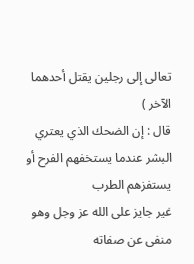تعالى إلى رجلين يقتل أحدهما الآخر )
قال : إن الضحك الذي يعتري البشر عندما يستخفهم الفرح أو يستفزهم الطرب
غير جايز على الله عز وجل وهو منفى عن صفاته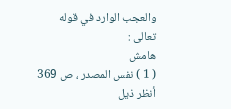والعجب الوارد في قوله تعالى :
هامش
( 1 ) نفس المصدر ، ص 369 أنظر ذيل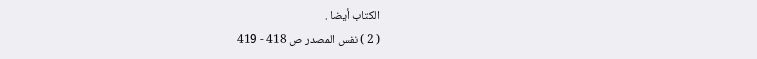الكتاب أيضا .
( 2 ) نفس المصدر ص 418 - 419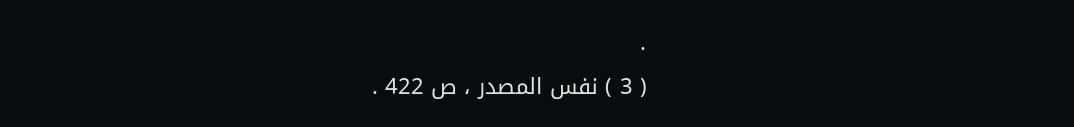.
( 3 ) نفس المصدر ، ص 422 .